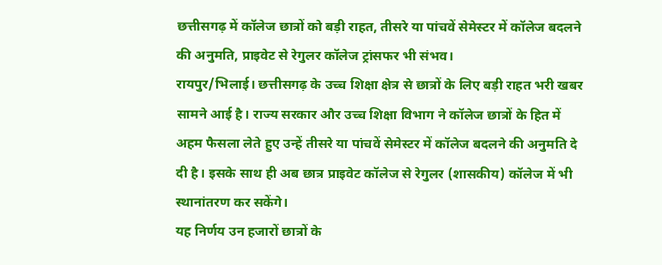छत्तीसगढ़ में कॉलेज छात्रों को बड़ी राहत, तीसरे या पांचवें सेमेस्टर में कॉलेज बदलने की अनुमति, प्राइवेट से रेगुलर कॉलेज ट्रांसफर भी संभव।
रायपुर/भिलाई। छत्तीसगढ़ के उच्च शिक्षा क्षेत्र से छात्रों के लिए बड़ी राहत भरी खबर सामने आई है। राज्य सरकार और उच्च शिक्षा विभाग ने कॉलेज छात्रों के हित में अहम फैसला लेते हुए उन्हें तीसरे या पांचवें सेमेस्टर में कॉलेज बदलने की अनुमति दे दी है। इसके साथ ही अब छात्र प्राइवेट कॉलेज से रेगुलर (शासकीय) कॉलेज में भी स्थानांतरण कर सकेंगे।
यह निर्णय उन हजारों छात्रों के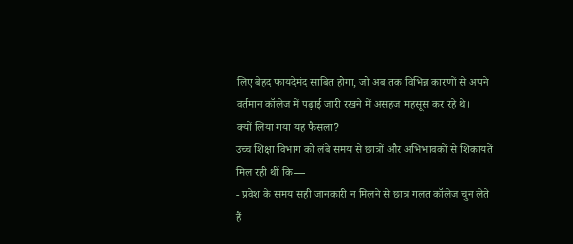लिए बेहद फायदेमंद साबित होगा, जो अब तक विभिन्न कारणों से अपने वर्तमान कॉलेज में पढ़ाई जारी रखने में असहज महसूस कर रहे थे।
क्यों लिया गया यह फैसला?
उच्च शिक्षा विभाग को लंबे समय से छात्रों और अभिभावकों से शिकायतें मिल रही थीं कि—
- प्रवेश के समय सही जानकारी न मिलने से छात्र गलत कॉलेज चुन लेते हैं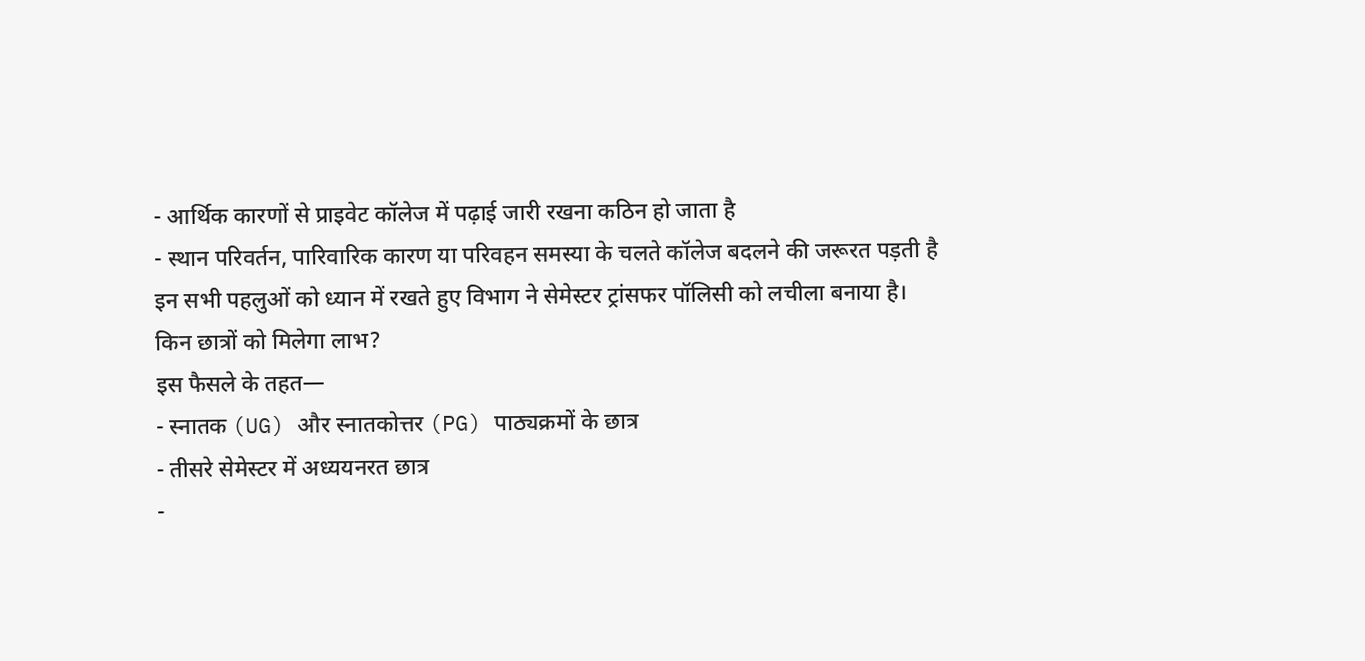- आर्थिक कारणों से प्राइवेट कॉलेज में पढ़ाई जारी रखना कठिन हो जाता है
- स्थान परिवर्तन, पारिवारिक कारण या परिवहन समस्या के चलते कॉलेज बदलने की जरूरत पड़ती है
इन सभी पहलुओं को ध्यान में रखते हुए विभाग ने सेमेस्टर ट्रांसफर पॉलिसी को लचीला बनाया है।
किन छात्रों को मिलेगा लाभ?
इस फैसले के तहत—
- स्नातक (UG) और स्नातकोत्तर (PG) पाठ्यक्रमों के छात्र
- तीसरे सेमेस्टर में अध्ययनरत छात्र
-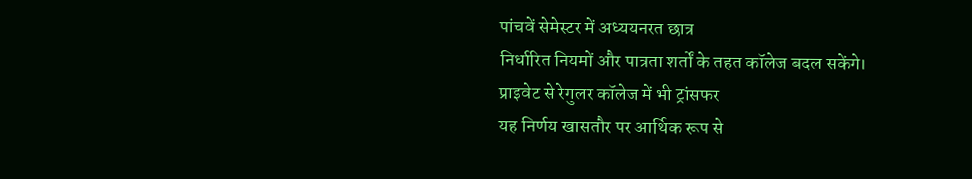पांचवें सेमेस्टर में अध्ययनरत छात्र
निर्धारित नियमों और पात्रता शर्तों के तहत कॉलेज बदल सकेंगे।
प्राइवेट से रेगुलर कॉलेज में भी ट्रांसफर
यह निर्णय खासतौर पर आर्थिक रूप से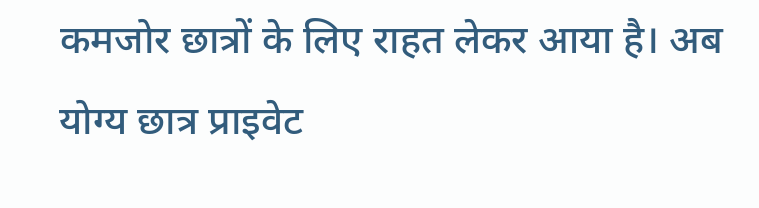कमजोर छात्रों के लिए राहत लेकर आया है। अब योग्य छात्र प्राइवेट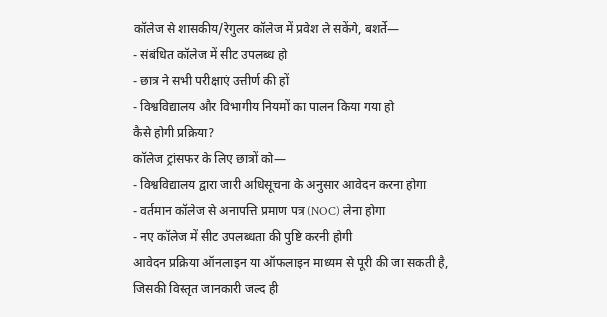कॉलेज से शासकीय/रेगुलर कॉलेज में प्रवेश ले सकेंगे, बशर्ते—
- संबंधित कॉलेज में सीट उपलब्ध हो
- छात्र ने सभी परीक्षाएं उत्तीर्ण की हों
- विश्वविद्यालय और विभागीय नियमों का पालन किया गया हो
कैसे होगी प्रक्रिया?
कॉलेज ट्रांसफर के लिए छात्रों को—
- विश्वविद्यालय द्वारा जारी अधिसूचना के अनुसार आवेदन करना होगा
- वर्तमान कॉलेज से अनापत्ति प्रमाण पत्र (NOC) लेना होगा
- नए कॉलेज में सीट उपलब्धता की पुष्टि करनी होगी
आवेदन प्रक्रिया ऑनलाइन या ऑफलाइन माध्यम से पूरी की जा सकती है, जिसकी विस्तृत जानकारी जल्द ही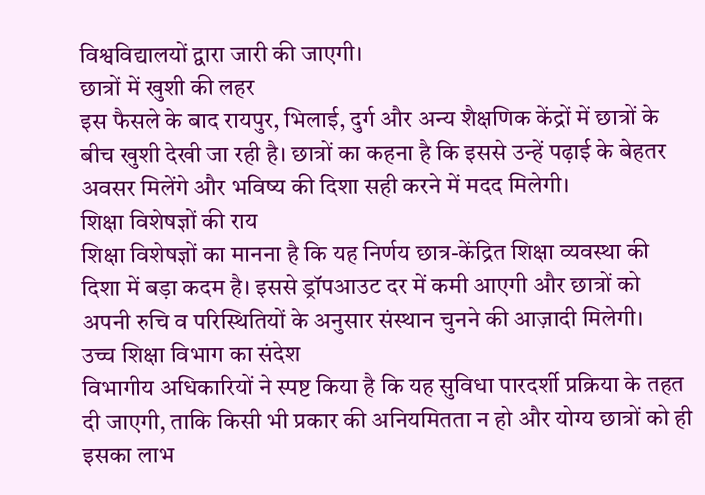विश्वविद्यालयों द्वारा जारी की जाएगी।
छात्रों में खुशी की लहर
इस फैसले के बाद रायपुर, भिलाई, दुर्ग और अन्य शैक्षणिक केंद्रों में छात्रों के बीच खुशी देखी जा रही है। छात्रों का कहना है कि इससे उन्हें पढ़ाई के बेहतर अवसर मिलेंगे और भविष्य की दिशा सही करने में मदद मिलेगी।
शिक्षा विशेषज्ञों की राय
शिक्षा विशेषज्ञों का मानना है कि यह निर्णय छात्र-केंद्रित शिक्षा व्यवस्था की दिशा में बड़ा कदम है। इससे ड्रॉपआउट दर में कमी आएगी और छात्रों को अपनी रुचि व परिस्थितियों के अनुसार संस्थान चुनने की आज़ादी मिलेगी।
उच्च शिक्षा विभाग का संदेश
विभागीय अधिकारियों ने स्पष्ट किया है कि यह सुविधा पारदर्शी प्रक्रिया के तहत दी जाएगी, ताकि किसी भी प्रकार की अनियमितता न हो और योग्य छात्रों को ही इसका लाभ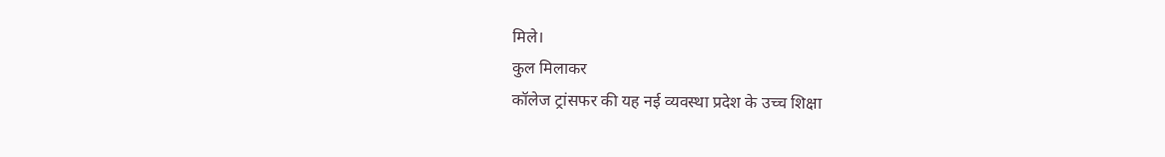मिले।
कुल मिलाकर
कॉलेज ट्रांसफर की यह नई व्यवस्था प्रदेश के उच्च शिक्षा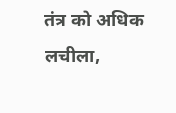तंत्र को अधिक लचीला,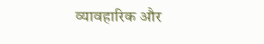व्यावहारिक और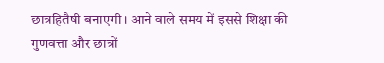छात्रहितैषी बनाएगी। आने वाले समय में इससे शिक्षा की गुणवत्ता और छात्रों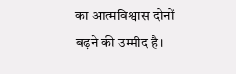का आत्मविश्वास दोनों बढ़ने की उम्मीद है।